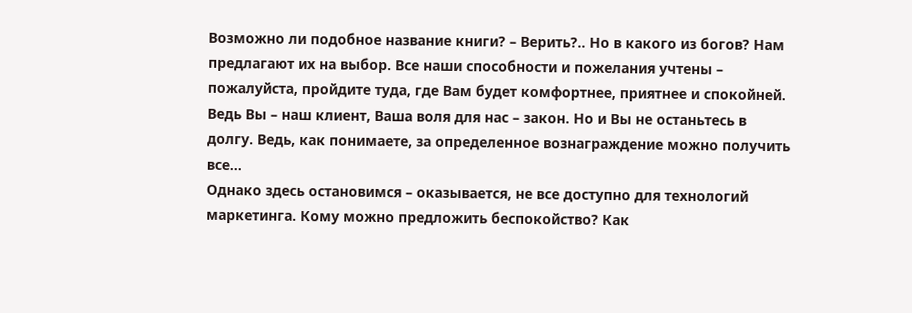Возможно ли подобное название книги? – Верить?.. Но в какого из богов? Нам предлагают их на выбор. Все наши способности и пожелания учтены – пожалуйста, пройдите туда, где Вам будет комфортнее, приятнее и спокойней. Ведь Вы – наш клиент, Ваша воля для нас – закон. Но и Вы не останьтесь в долгу. Ведь, как понимаете, за определенное вознаграждение можно получить все…
Однако здесь остановимся – оказывается, не все доступно для технологий маркетинга. Кому можно предложить беспокойство? Как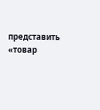представить «товар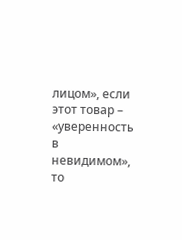лицом», если этот товар – «уверенность в невидимом», то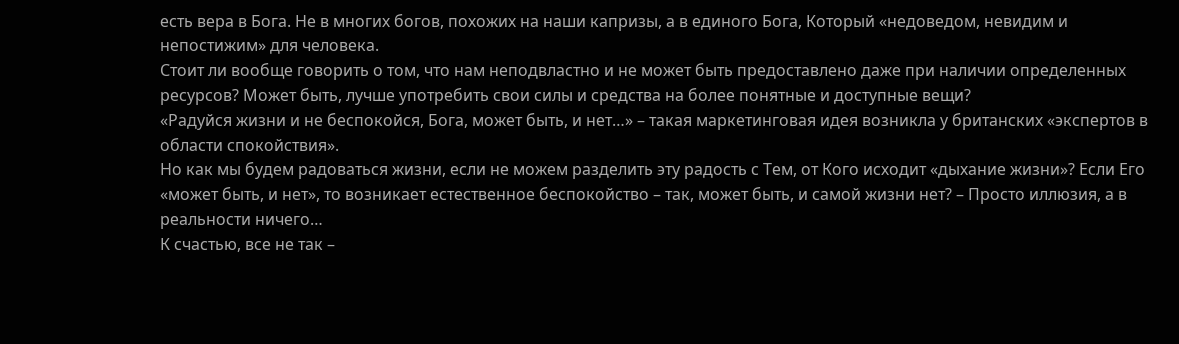есть вера в Бога. Не в многих богов, похожих на наши капризы, а в единого Бога, Который «недоведом, невидим и непостижим» для человека.
Стоит ли вообще говорить о том, что нам неподвластно и не может быть предоставлено даже при наличии определенных ресурсов? Может быть, лучше употребить свои силы и средства на более понятные и доступные вещи?
«Радуйся жизни и не беспокойся, Бога, может быть, и нет…» – такая маркетинговая идея возникла у британских «экспертов в области спокойствия».
Но как мы будем радоваться жизни, если не можем разделить эту радость с Тем, от Кого исходит «дыхание жизни»? Если Его «может быть, и нет», то возникает естественное беспокойство – так, может быть, и самой жизни нет? – Просто иллюзия, а в реальности ничего…
К счастью, все не так –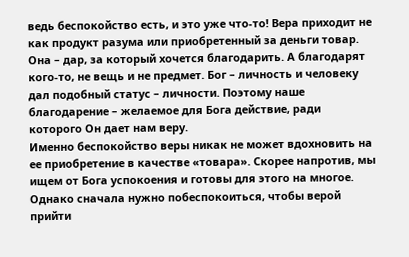ведь беспокойство есть, и это уже что-то! Вера приходит не как продукт разума или приобретенный за деньги товар. Она – дар, за который хочется благодарить. А благодарят кого-то, не вещь и не предмет. Бог – личность и человеку дал подобный статус – личности. Поэтому наше благодарение – желаемое для Бога действие, ради которого Он дает нам веру.
Именно беспокойство веры никак не может вдохновить на ее приобретение в качестве «товара». Скорее напротив, мы ищем от Бога успокоения и готовы для этого на многое. Однако сначала нужно побеспокоиться, чтобы верой прийти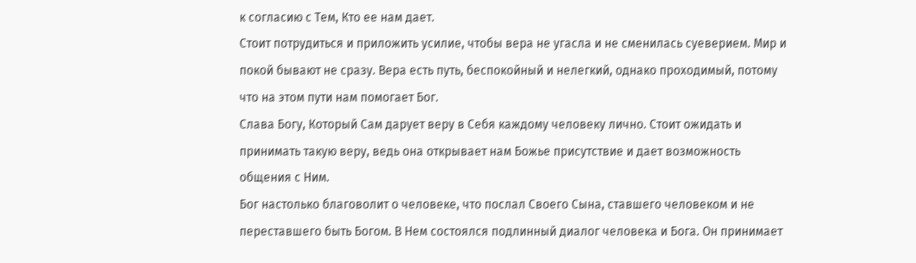к согласию с Тем, Кто ее нам дает.
Стоит потрудиться и приложить усилие, чтобы вера не угасла и не сменилась суеверием. Мир и покой бывают не сразу. Вера есть путь, беспокойный и нелегкий, однако проходимый, потому что на этом пути нам помогает Бог.
Слава Богу, Который Сам дарует веру в Себя каждому человеку лично. Стоит ожидать и принимать такую веру, ведь она открывает нам Божье присутствие и дает возможность общения с Ним.
Бог настолько благоволит о человеке, что послал Своего Сына, ставшего человеком и не переставшего быть Богом. В Нем состоялся подлинный диалог человека и Бога. Он принимает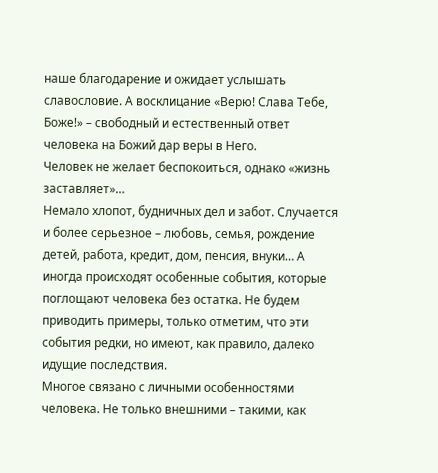наше благодарение и ожидает услышать славословие. А восклицание «Верю! Слава Тебе, Боже!» – свободный и естественный ответ человека на Божий дар веры в Него.
Человек не желает беспокоиться, однако «жизнь заставляет»…
Немало хлопот, будничных дел и забот. Случается и более серьезное – любовь, семья, рождение детей, работа, кредит, дом, пенсия, внуки… А иногда происходят особенные события, которые поглощают человека без остатка. Не будем приводить примеры, только отметим, что эти события редки, но имеют, как правило, далеко идущие последствия.
Многое связано с личными особенностями человека. Не только внешними – такими, как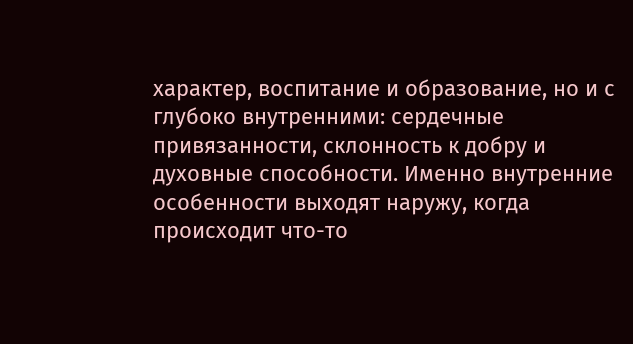характер, воспитание и образование, но и с глубоко внутренними: сердечные привязанности, склонность к добру и духовные способности. Именно внутренние особенности выходят наружу, когда происходит что-то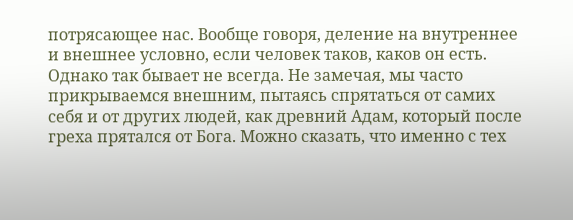потрясающее нас. Вообще говоря, деление на внутреннее и внешнее условно, если человек таков, каков он есть.
Однако так бывает не всегда. Не замечая, мы часто прикрываемся внешним, пытаясь спрятаться от самих себя и от других людей, как древний Адам, который после греха прятался от Бога. Можно сказать, что именно с тех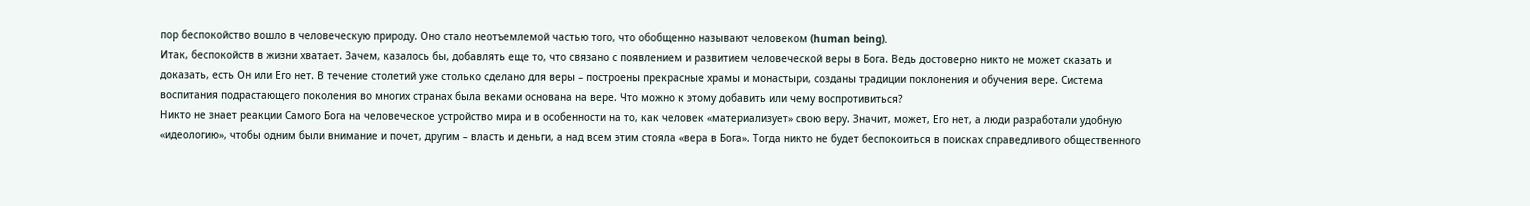пор беспокойство вошло в человеческую природу. Оно стало неотъемлемой частью того, что обобщенно называют человеком (human being).
Итак, беспокойств в жизни хватает. Зачем, казалось бы, добавлять еще то, что связано с появлением и развитием человеческой веры в Бога. Ведь достоверно никто не может сказать и доказать, есть Он или Его нет. В течение столетий уже столько сделано для веры – построены прекрасные храмы и монастыри, созданы традиции поклонения и обучения вере. Система воспитания подрастающего поколения во многих странах была веками основана на вере. Что можно к этому добавить или чему воспротивиться?
Никто не знает реакции Самого Бога на человеческое устройство мира и в особенности на то, как человек «материализует» свою веру. Значит, может, Его нет, а люди разработали удобную «идеологию», чтобы одним были внимание и почет, другим – власть и деньги, а над всем этим стояла «вера в Бога». Тогда никто не будет беспокоиться в поисках справедливого общественного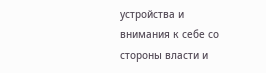устройства и внимания к себе со стороны власти и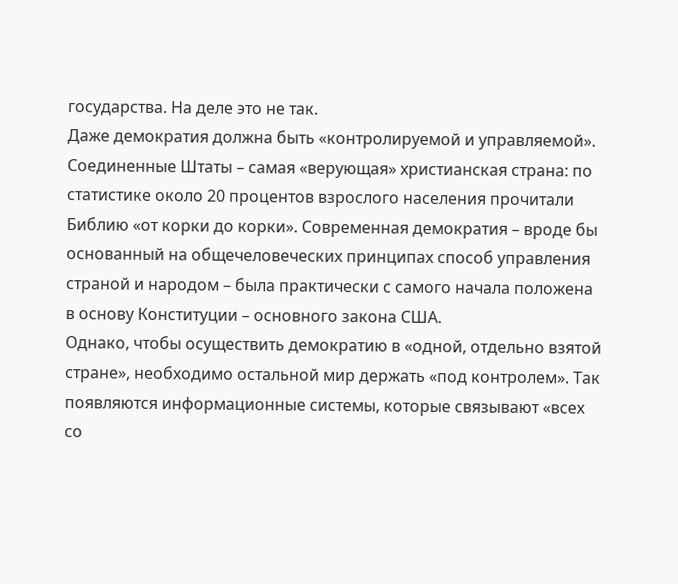государства. На деле это не так.
Даже демократия должна быть «контролируемой и управляемой». Соединенные Штаты – самая «верующая» христианская страна: по статистике около 20 процентов взрослого населения прочитали Библию «от корки до корки». Современная демократия – вроде бы основанный на общечеловеческих принципах способ управления страной и народом – была практически с самого начала положена в основу Конституции – основного закона США.
Однако, чтобы осуществить демократию в «одной, отдельно взятой стране», необходимо остальной мир держать «под контролем». Так появляются информационные системы, которые связывают «всех со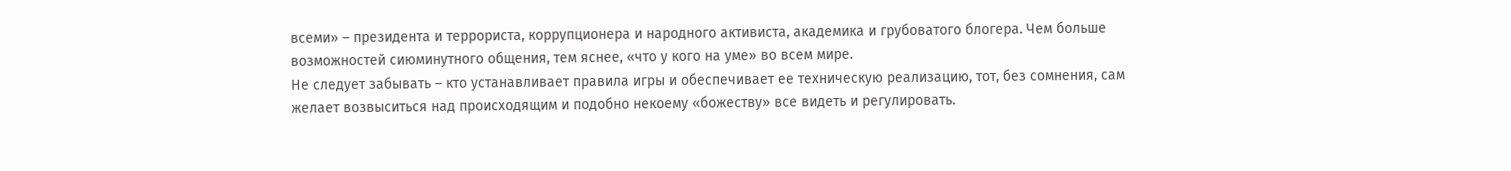всеми» – президента и террориста, коррупционера и народного активиста, академика и грубоватого блогера. Чем больше возможностей сиюминутного общения, тем яснее, «что у кого на уме» во всем мире.
Не следует забывать – кто устанавливает правила игры и обеспечивает ее техническую реализацию, тот, без сомнения, сам желает возвыситься над происходящим и подобно некоему «божеству» все видеть и регулировать.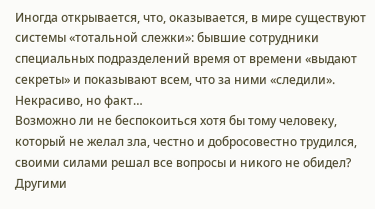Иногда открывается, что, оказывается, в мире существуют системы «тотальной слежки»: бывшие сотрудники специальных подразделений время от времени «выдают секреты» и показывают всем, что за ними «следили». Некрасиво, но факт…
Возможно ли не беспокоиться хотя бы тому человеку, который не желал зла, честно и добросовестно трудился, своими силами решал все вопросы и никого не обидел? Другими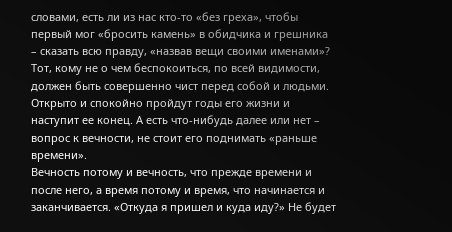словами, есть ли из нас кто-то «без греха», чтобы первый мог «бросить камень» в обидчика и грешника – сказать всю правду, «назвав вещи своими именами»?
Тот, кому не о чем беспокоиться, по всей видимости, должен быть совершенно чист перед собой и людьми. Открыто и спокойно пройдут годы его жизни и наступит ее конец. А есть что-нибудь далее или нет – вопрос к вечности, не стоит его поднимать «раньше времени».
Вечность потому и вечность, что прежде времени и после него, а время потому и время, что начинается и заканчивается. «Откуда я пришел и куда иду?» Не будет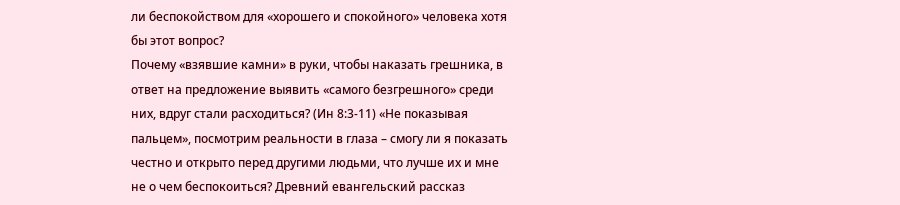ли беспокойством для «хорошего и спокойного» человека хотя бы этот вопрос?
Почему «взявшие камни» в руки, чтобы наказать грешника, в ответ на предложение выявить «самого безгрешного» среди них, вдруг стали расходиться? (Ин 8:3-11) «Не показывая пальцем», посмотрим реальности в глаза – смогу ли я показать честно и открыто перед другими людьми, что лучше их и мне не о чем беспокоиться? Древний евангельский рассказ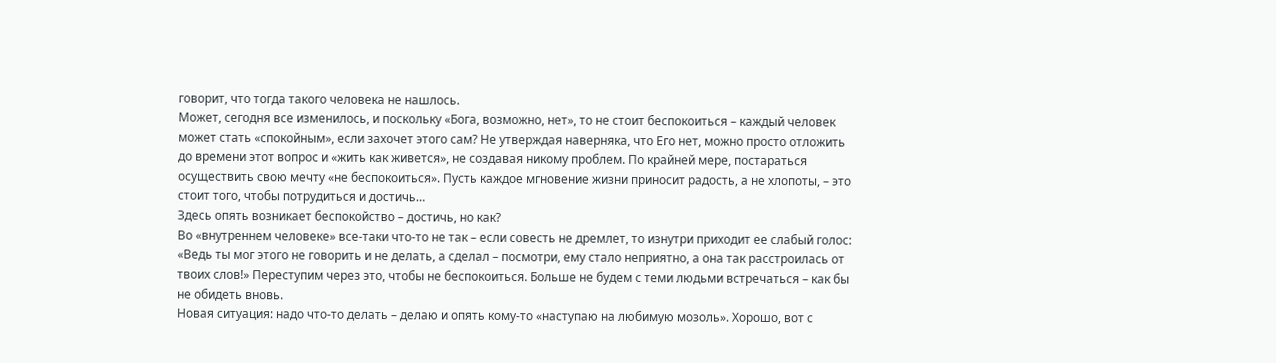говорит, что тогда такого человека не нашлось.
Может, сегодня все изменилось, и поскольку «Бога, возможно, нет», то не стоит беспокоиться – каждый человек может стать «спокойным», если захочет этого сам? Не утверждая наверняка, что Его нет, можно просто отложить до времени этот вопрос и «жить как живется», не создавая никому проблем. По крайней мере, постараться осуществить свою мечту «не беспокоиться». Пусть каждое мгновение жизни приносит радость, а не хлопоты, – это стоит того, чтобы потрудиться и достичь…
Здесь опять возникает беспокойство – достичь, но как?
Во «внутреннем человеке» все-таки что-то не так – если совесть не дремлет, то изнутри приходит ее слабый голос: «Ведь ты мог этого не говорить и не делать, а сделал – посмотри, ему стало неприятно, а она так расстроилась от твоих слов!» Переступим через это, чтобы не беспокоиться. Больше не будем с теми людьми встречаться – как бы не обидеть вновь.
Новая ситуация: надо что-то делать – делаю и опять кому-то «наступаю на любимую мозоль». Хорошо, вот с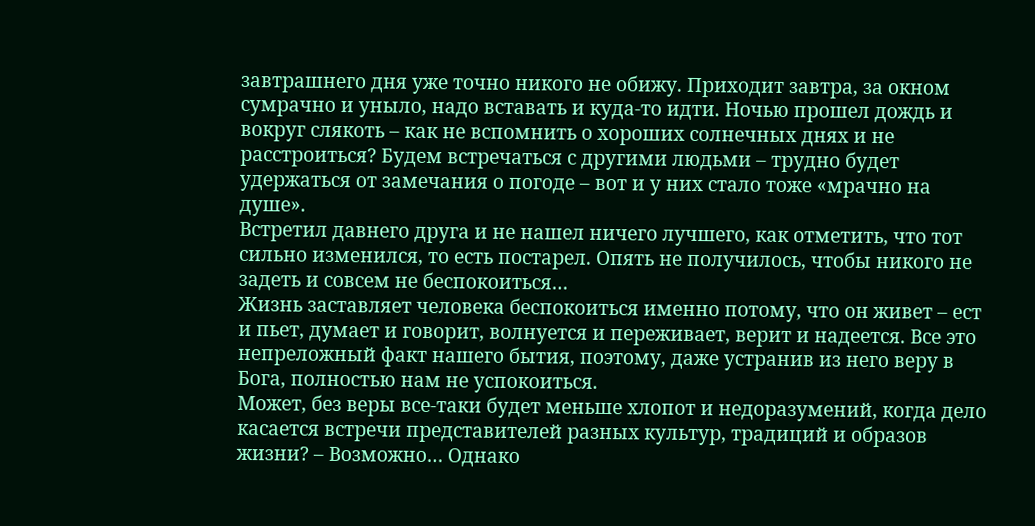завтрашнего дня уже точно никого не обижу. Приходит завтра, за окном сумрачно и уныло, надо вставать и куда-то идти. Ночью прошел дождь и вокруг слякоть – как не вспомнить о хороших солнечных днях и не расстроиться? Будем встречаться с другими людьми – трудно будет удержаться от замечания о погоде – вот и у них стало тоже «мрачно на душе».
Встретил давнего друга и не нашел ничего лучшего, как отметить, что тот сильно изменился, то есть постарел. Опять не получилось, чтобы никого не задеть и совсем не беспокоиться…
Жизнь заставляет человека беспокоиться именно потому, что он живет – ест и пьет, думает и говорит, волнуется и переживает, верит и надеется. Все это непреложный факт нашего бытия, поэтому, даже устранив из него веру в Бога, полностью нам не успокоиться.
Может, без веры все-таки будет меньше хлопот и недоразумений, когда дело касается встречи представителей разных культур, традиций и образов жизни? – Возможно… Однако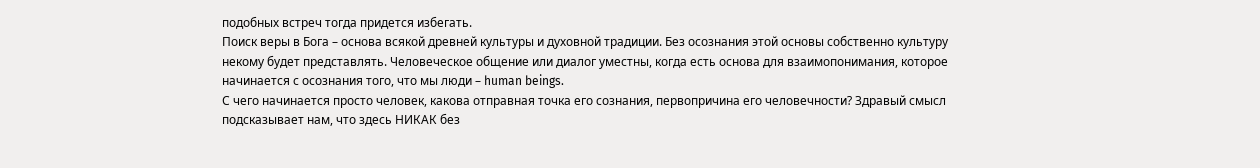подобных встреч тогда придется избегать.
Поиск веры в Бога – основа всякой древней культуры и духовной традиции. Без осознания этой основы собственно культуру некому будет представлять. Человеческое общение или диалог уместны, когда есть основа для взаимопонимания, которое начинается с осознания того, что мы люди – human beings.
С чего начинается просто человек, какова отправная точка его сознания, первопричина его человечности? Здравый смысл подсказывает нам, что здесь НИКАК без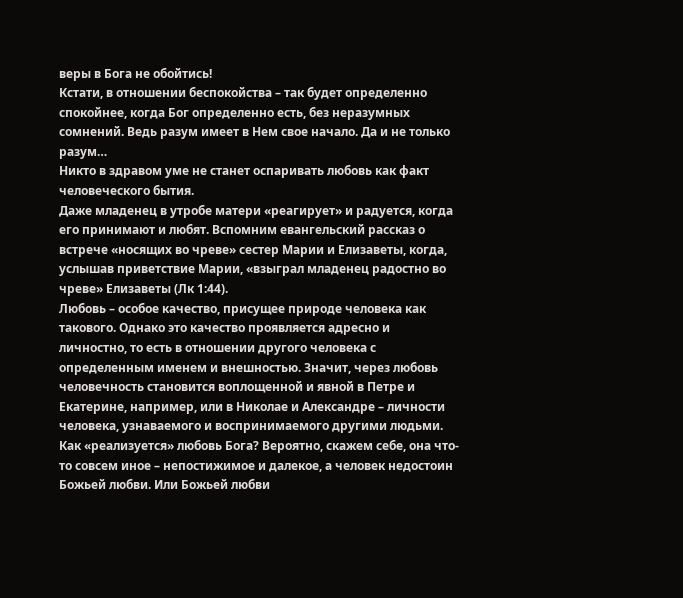веры в Бога не обойтись!
Кстати, в отношении беспокойства – так будет определенно спокойнее, когда Бог определенно есть, без неразумных сомнений. Ведь разум имеет в Нем свое начало. Да и не только разум…
Никто в здравом уме не станет оспаривать любовь как факт человеческого бытия.
Даже младенец в утробе матери «реагирует» и радуется, когда его принимают и любят. Вспомним евангельский рассказ о встрече «носящих во чреве» сестер Марии и Елизаветы, когда, услышав приветствие Марии, «взыграл младенец радостно во чреве» Елизаветы (Лк 1:44).
Любовь – особое качество, присущее природе человека как такового. Однако это качество проявляется адресно и личностно, то есть в отношении другого человека с определенным именем и внешностью. Значит, через любовь человечность становится воплощенной и явной в Петре и Екатерине, например, или в Николае и Александре – личности человека, узнаваемого и воспринимаемого другими людьми.
Как «реализуется» любовь Бога? Вероятно, скажем себе, она что-то совсем иное – непостижимое и далекое, а человек недостоин Божьей любви. Или Божьей любви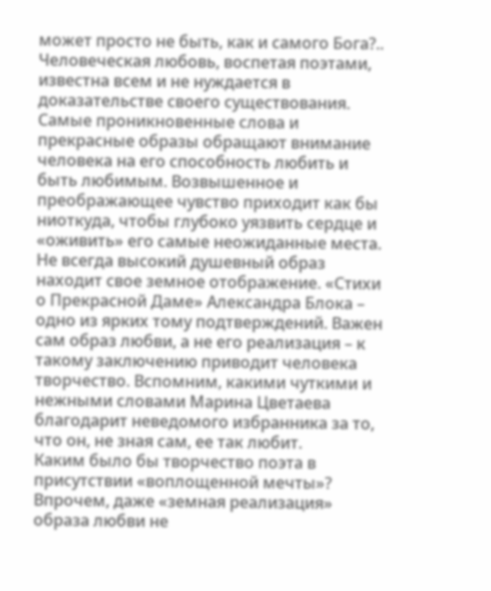может просто не быть, как и самого Бога?..
Человеческая любовь, воспетая поэтами, известна всем и не нуждается в доказательстве своего существования. Самые проникновенные слова и прекрасные образы обращают внимание человека на его способность любить и быть любимым. Возвышенное и преображающее чувство приходит как бы ниоткуда, чтобы глубоко уязвить сердце и «оживить» его самые неожиданные места.
Не всегда высокий душевный образ находит свое земное отображение. «Стихи о Прекрасной Даме» Александра Блока – одно из ярких тому подтверждений. Важен сам образ любви, а не его реализация – к такому заключению приводит человека творчество. Вспомним, какими чуткими и нежными словами Марина Цветаева благодарит неведомого избранника за то, что он, не зная сам, ее так любит.
Каким было бы творчество поэта в присутствии «воплощенной мечты»? Впрочем, даже «земная реализация» образа любви не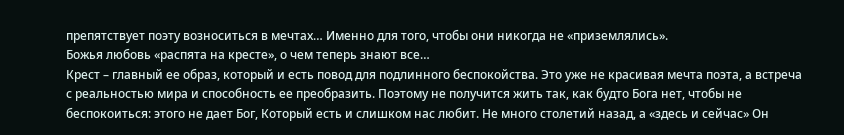препятствует поэту возноситься в мечтах… Именно для того, чтобы они никогда не «приземлялись».
Божья любовь «распята на кресте», о чем теперь знают все…
Крест – главный ее образ, который и есть повод для подлинного беспокойства. Это уже не красивая мечта поэта, а встреча с реальностью мира и способность ее преобразить. Поэтому не получится жить так, как будто Бога нет, чтобы не беспокоиться: этого не дает Бог, Который есть и слишком нас любит. Не много столетий назад, а «здесь и сейчас» Он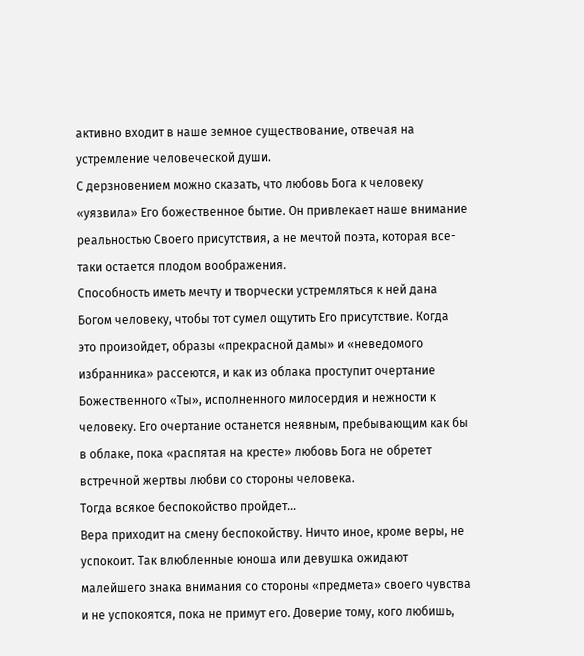активно входит в наше земное существование, отвечая на устремление человеческой души.
С дерзновением можно сказать, что любовь Бога к человеку «уязвила» Его божественное бытие. Он привлекает наше внимание реальностью Своего присутствия, а не мечтой поэта, которая все-таки остается плодом воображения.
Способность иметь мечту и творчески устремляться к ней дана Богом человеку, чтобы тот сумел ощутить Его присутствие. Когда это произойдет, образы «прекрасной дамы» и «неведомого избранника» рассеются, и как из облака проступит очертание Божественного «Ты», исполненного милосердия и нежности к человеку. Его очертание останется неявным, пребывающим как бы в облаке, пока «распятая на кресте» любовь Бога не обретет встречной жертвы любви со стороны человека.
Тогда всякое беспокойство пройдет…
Вера приходит на смену беспокойству. Ничто иное, кроме веры, не успокоит. Так влюбленные юноша или девушка ожидают малейшего знака внимания со стороны «предмета» своего чувства и не успокоятся, пока не примут его. Доверие тому, кого любишь,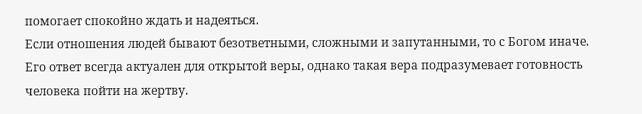помогает спокойно ждать и надеяться.
Если отношения людей бывают безответными, сложными и запутанными, то с Богом иначе. Его ответ всегда актуален для открытой веры, однако такая вера подразумевает готовность человека пойти на жертву.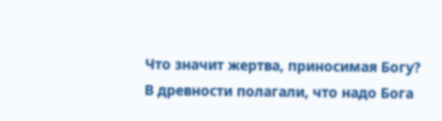Что значит жертва, приносимая Богу?
В древности полагали, что надо Бога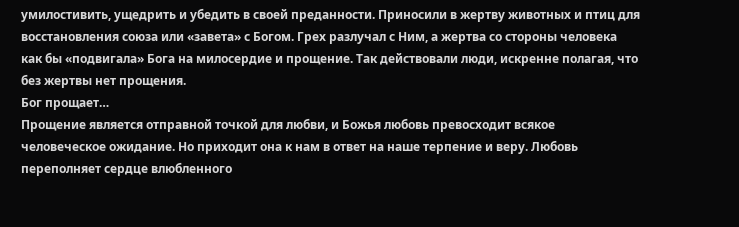умилостивить, ущедрить и убедить в своей преданности. Приносили в жертву животных и птиц для восстановления союза или «завета» с Богом. Грех разлучал с Ним, а жертва со стороны человека как бы «подвигала» Бога на милосердие и прощение. Так действовали люди, искренне полагая, что без жертвы нет прощения.
Бог прощает…
Прощение является отправной точкой для любви, и Божья любовь превосходит всякое человеческое ожидание. Но приходит она к нам в ответ на наше терпение и веру. Любовь переполняет сердце влюбленного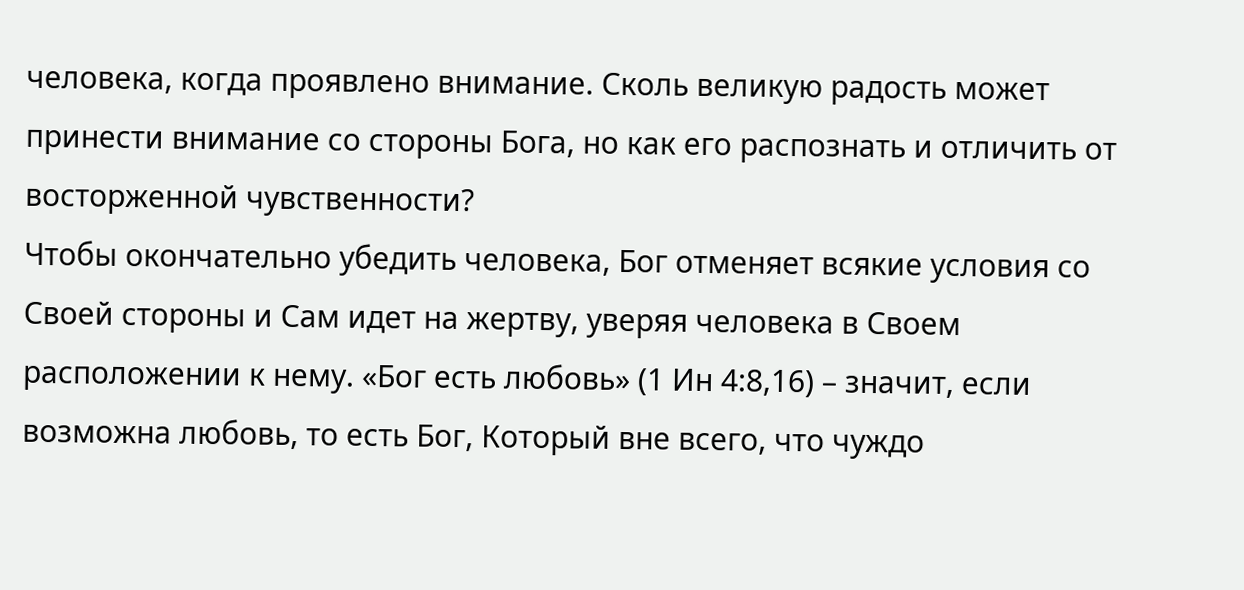человека, когда проявлено внимание. Сколь великую радость может принести внимание со стороны Бога, но как его распознать и отличить от восторженной чувственности?
Чтобы окончательно убедить человека, Бог отменяет всякие условия со Своей стороны и Сам идет на жертву, уверяя человека в Своем расположении к нему. «Бог есть любовь» (1 Ин 4:8,16) – значит, если возможна любовь, то есть Бог, Который вне всего, что чуждо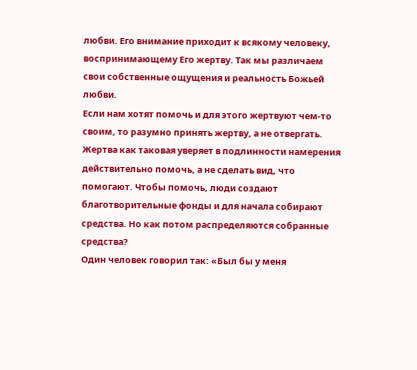любви. Его внимание приходит к всякому человеку, воспринимающему Его жертву. Так мы различаем свои собственные ощущения и реальность Божьей любви.
Если нам хотят помочь и для этого жертвуют чем-то своим, то разумно принять жертву, а не отвергать. Жертва как таковая уверяет в подлинности намерения действительно помочь, а не сделать вид, что помогают. Чтобы помочь, люди создают благотворительные фонды и для начала собирают средства. Но как потом распределяются собранные средства?
Один человек говорил так: «Был бы у меня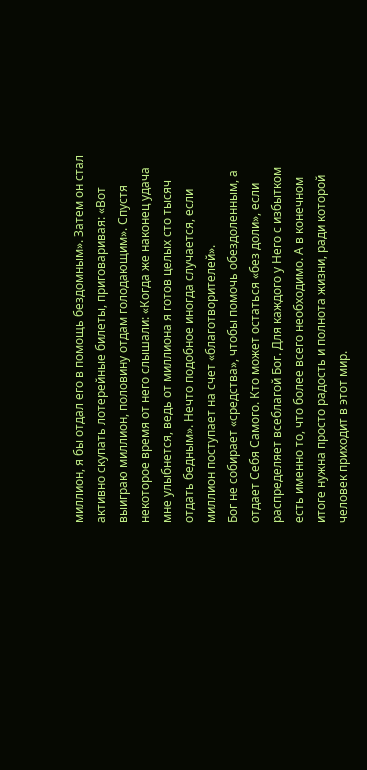миллион, я бы отдал его в помощь бездомным». Затем он стал активно скупать лотерейные билеты, приговаривая: «Вот выиграю миллион, половину отдам голодающим». Спустя некоторое время от него слышали: «Когда же наконец удача мне улыбнется, ведь от миллиона я готов целых сто тысяч отдать бедным». Нечто подобное иногда случается, если миллион поступает на счет «благотворителей».
Бог не собирает «средства», чтобы помочь обездоленным, а отдает Себя Самого. Кто может остаться «без доли», если распределяет всеблагой Бог. Для каждого у Него с избытком есть именно то, что более всего необходимо. А в конечном итоге нужна просто радость и полнота жизни, ради которой человек приходит в этот мир.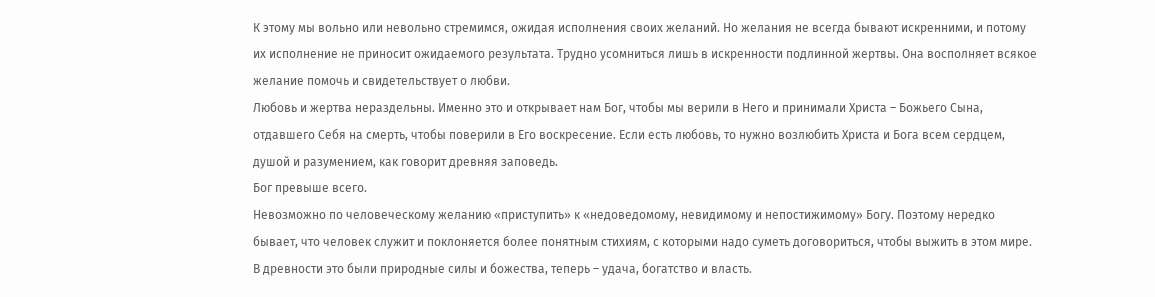К этому мы вольно или невольно стремимся, ожидая исполнения своих желаний. Но желания не всегда бывают искренними, и потому их исполнение не приносит ожидаемого результата. Трудно усомниться лишь в искренности подлинной жертвы. Она восполняет всякое желание помочь и свидетельствует о любви.
Любовь и жертва нераздельны. Именно это и открывает нам Бог, чтобы мы верили в Него и принимали Христа – Божьего Сына, отдавшего Себя на смерть, чтобы поверили в Его воскресение. Если есть любовь, то нужно возлюбить Христа и Бога всем сердцем, душой и разумением, как говорит древняя заповедь.
Бог превыше всего.
Невозможно по человеческому желанию «приступить» к «недоведомому, невидимому и непостижимому» Богу. Поэтому нередко бывает, что человек служит и поклоняется более понятным стихиям, с которыми надо суметь договориться, чтобы выжить в этом мире. В древности это были природные силы и божества, теперь – удача, богатство и власть.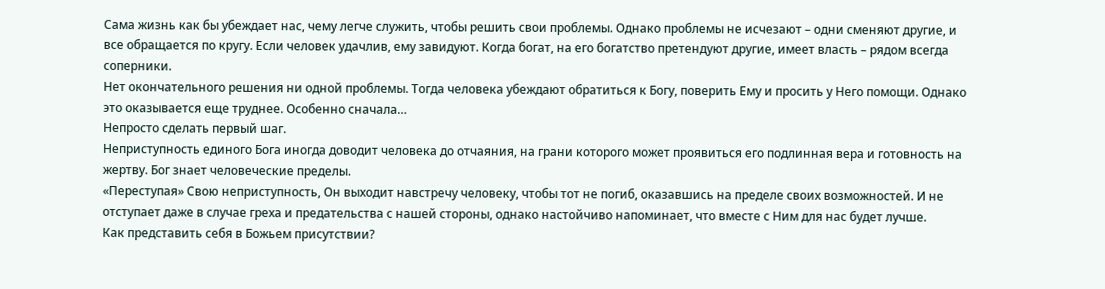Сама жизнь как бы убеждает нас, чему легче служить, чтобы решить свои проблемы. Однако проблемы не исчезают – одни сменяют другие, и все обращается по кругу. Если человек удачлив, ему завидуют. Когда богат, на его богатство претендуют другие, имеет власть – рядом всегда соперники.
Нет окончательного решения ни одной проблемы. Тогда человека убеждают обратиться к Богу, поверить Ему и просить у Него помощи. Однако это оказывается еще труднее. Особенно сначала…
Непросто сделать первый шаг.
Неприступность единого Бога иногда доводит человека до отчаяния, на грани которого может проявиться его подлинная вера и готовность на жертву. Бог знает человеческие пределы.
«Переступая» Свою неприступность, Он выходит навстречу человеку, чтобы тот не погиб, оказавшись на пределе своих возможностей. И не отступает даже в случае греха и предательства с нашей стороны, однако настойчиво напоминает, что вместе с Ним для нас будет лучше.
Как представить себя в Божьем присутствии?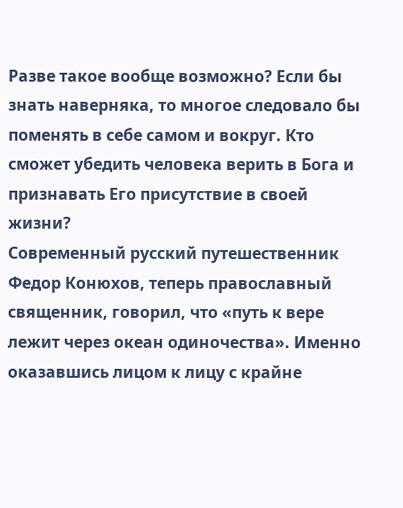Разве такое вообще возможно? Если бы знать наверняка, то многое следовало бы поменять в себе самом и вокруг. Кто сможет убедить человека верить в Бога и признавать Его присутствие в своей жизни?
Современный русский путешественник Федор Конюхов, теперь православный священник, говорил, что «путь к вере лежит через океан одиночества». Именно оказавшись лицом к лицу с крайне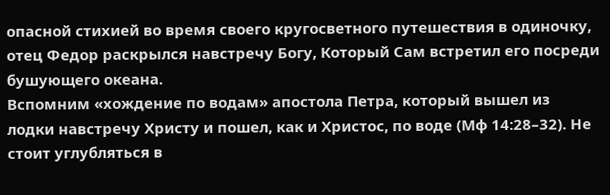опасной стихией во время своего кругосветного путешествия в одиночку, отец Федор раскрылся навстречу Богу, Который Сам встретил его посреди бушующего океана.
Вспомним «хождение по водам» апостола Петра, который вышел из лодки навстречу Христу и пошел, как и Христос, по воде (Мф 14:28–32). Не стоит углубляться в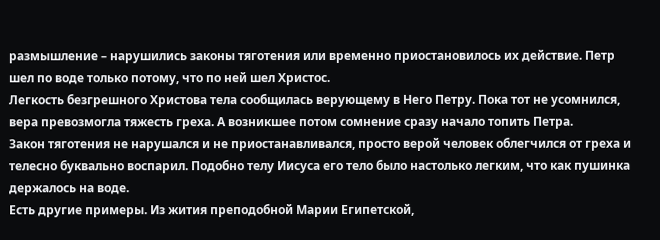размышление – нарушились законы тяготения или временно приостановилось их действие. Петр шел по воде только потому, что по ней шел Христос.
Легкость безгрешного Христова тела сообщилась верующему в Него Петру. Пока тот не усомнился, вера превозмогла тяжесть греха. А возникшее потом сомнение сразу начало топить Петра.
Закон тяготения не нарушался и не приостанавливался, просто верой человек облегчился от греха и телесно буквально воспарил. Подобно телу Иисуса его тело было настолько легким, что как пушинка держалось на воде.
Есть другие примеры. Из жития преподобной Марии Египетской,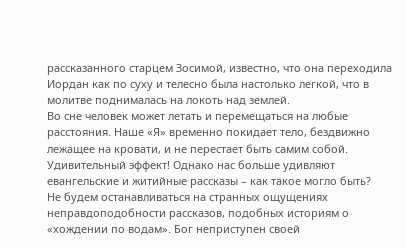рассказанного старцем Зосимой, известно, что она переходила Иордан как по суху и телесно была настолько легкой, что в молитве поднималась на локоть над землей.
Во сне человек может летать и перемещаться на любые расстояния. Наше «Я» временно покидает тело, бездвижно лежащее на кровати, и не перестает быть самим собой. Удивительный эффект! Однако нас больше удивляют евангельские и житийные рассказы – как такое могло быть?
Не будем останавливаться на странных ощущениях неправдоподобности рассказов, подобных историям о «хождении по водам». Бог неприступен своей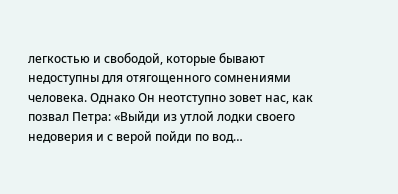легкостью и свободой, которые бывают недоступны для отягощенного сомнениями человека. Однако Он неотступно зовет нас, как позвал Петра: «Выйди из утлой лодки своего недоверия и с верой пойди по вод…